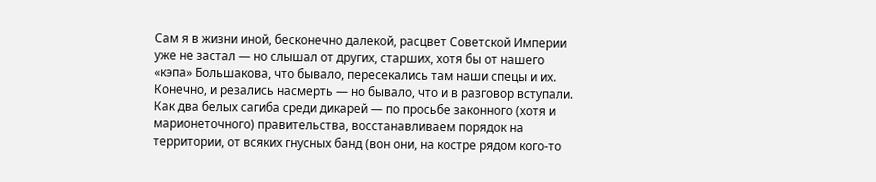Сам я в жизни иной, бесконечно далекой, расцвет Советской Империи уже не застал — но слышал от других, старших, хотя бы от нашего «кэпа» Большакова, что бывало, пересекались там наши спецы и их. Конечно, и резались насмерть — но бывало, что и в разговор вступали. Как два белых сагиба среди дикарей — по просьбе законного (хотя и марионеточного) правительства, восстанавливаем порядок на территории, от всяких гнусных банд (вон они, на костре рядом кого-то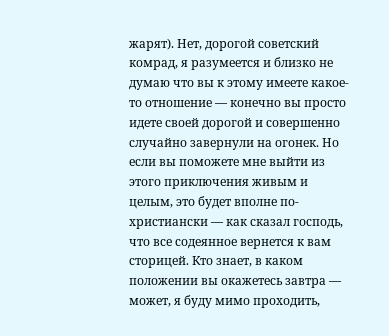жарят). Нет, дорогой советский комрад, я разумеется и близко не думаю что вы к этому имеете какое-то отношение — конечно вы просто идете своей дорогой и совершенно случайно завернули на огонек. Но если вы поможете мне выйти из этого приключения живым и целым, это будет вполне по-христиански — как сказал господь, что все содеянное вернется к вам сторицей. Кто знает, в каком положении вы окажетесь завтра — может, я буду мимо проходить,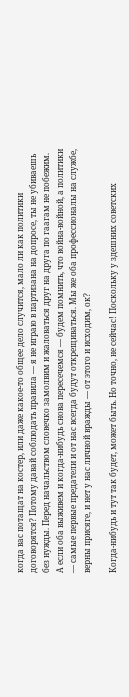когда вас потащат на костер, или даже какое-то общее дело случится, мало ли как политики договорятся? Потому давай соблюдать правила — я не играю в партизана на допросе, ты не убиваешь без нужды. Перед начальством словечко замолвим и жаловаться друг на друга по гаагам не побежим. А если оба выживем и когда-нибудь снова пересечемся — будем помнить, что война-войной, а политики — самые первые предатели и от нас всегда будут открещиваться. Мы же оба профессионалы на службе, верны присяге, и нет у нас личной вражды — от этого и исходим, ок?

Когда-нибудь и тут так будет, может быть. Но точно, не сейчас! Поскольку у здешних советских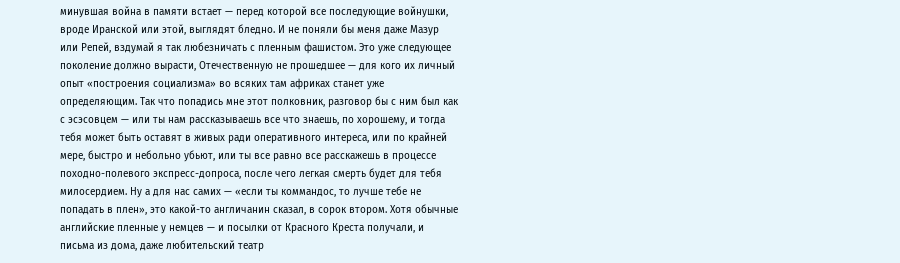минувшая война в памяти встает — перед которой все последующие войнушки, вроде Иранской или этой, выглядят бледно. И не поняли бы меня даже Мазур или Репей, вздумай я так любезничать с пленным фашистом. Это уже следующее поколение должно вырасти, Отечественную не прошедшее — для кого их личный опыт «построения социализма» во всяких там африках станет уже определяющим. Так что попадись мне этот полковник, разговор бы с ним был как с эсэсовцем — или ты нам рассказываешь все что знаешь, по хорошему, и тогда тебя может быть оставят в живых ради оперативного интереса, или по крайней мере, быстро и небольно убьют, или ты все равно все расскажешь в процессе походно-полевого экспресс-допроса, после чего легкая смерть будет для тебя милосердием. Ну а для нас самих — «если ты коммандос, то лучше тебе не попадать в плен», это какой-то англичанин сказал, в сорок втором. Хотя обычные английские пленные у немцев — и посылки от Красного Креста получали, и письма из дома, даже любительский театр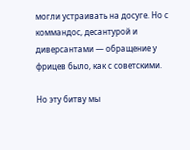могли устраивать на досуге. Но с коммандос, десантурой и диверсантами — обращение у фрицев было, как с советскими.

Но эту битву мы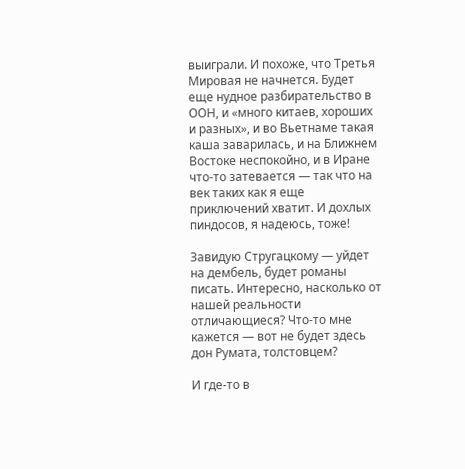выиграли. И похоже, что Третья Мировая не начнется. Будет еще нудное разбирательство в ООН, и «много китаев, хороших и разных», и во Вьетнаме такая каша заварилась, и на Ближнем Востоке неспокойно, и в Иране что-то затевается — так что на век таких как я еще приключений хватит. И дохлых пиндосов, я надеюсь, тоже!

Завидую Стругацкому — уйдет на дембель, будет романы писать. Интересно, насколько от нашей реальности отличающиеся? Что-то мне кажется — вот не будет здесь дон Румата, толстовцем?

И где-то в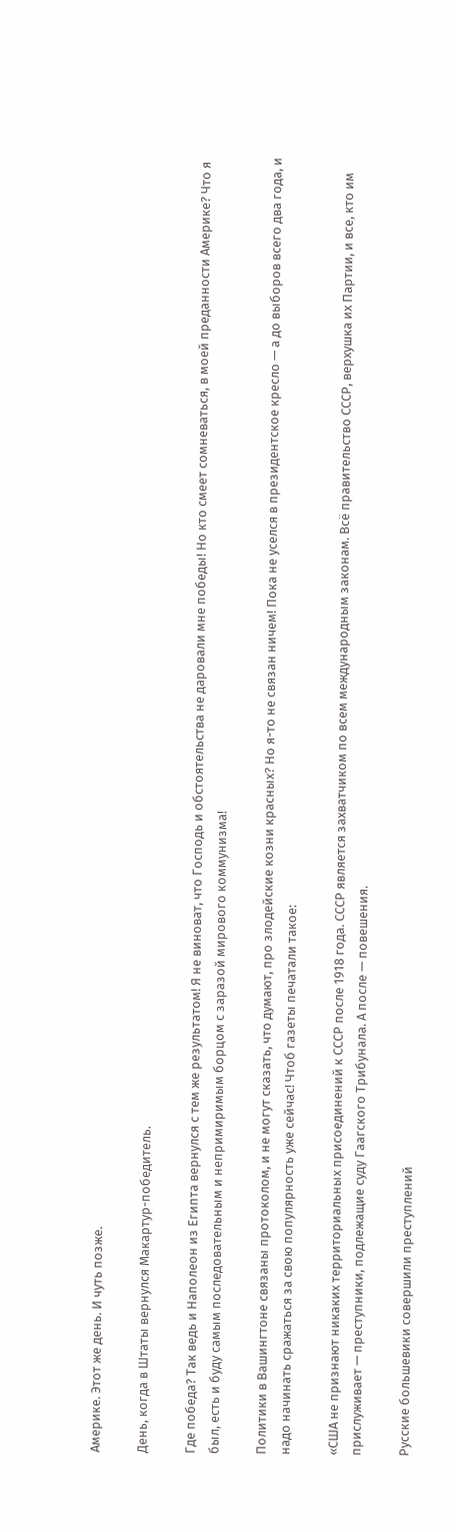Америке. Этот же день. И чуть позже.

День, когда в Штаты вернулся Макартур-победитель.

Где победа? Так ведь и Наполеон из Египта вернулся с тем же результатом! Я не виноват, что Господь и обстоятельства не даровали мне победы! Но кто смеет сомневаться, в моей преданности Америке? Что я был, есть и буду самым последовательным и непримиримым борцом с заразой мирового коммунизма!

Политики в Вашингтоне связаны протоколом, и не могут сказать, что думают, про злодейские козни красных? Но я-то не связан ничем! Пока не уселся в президентское кресло — а до выборов всего два года, и надо начинать сражаться за свою популярность уже сейчас! Чтоб газеты печатали такое:

«США не признают никаких территориальных присоединений к СССР после 1918 года. СССР является захватчиком по всем международным законам. Всё правительство СССР, верхушка их Партии, и все, кто им прислуживает — преступники, подлежащие суду Гаагского Трибунала. А после — повешения.

Русские большевики совершили преступлений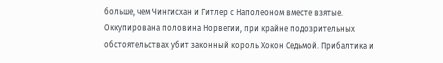больше, чем Чингисхан и Гитлер с Наполеоном вместе взятые. Оккупирована половина Норвегии, при крайне подозрительных обстоятельствах убит законный король Хокон Седьмой. Прибалтика и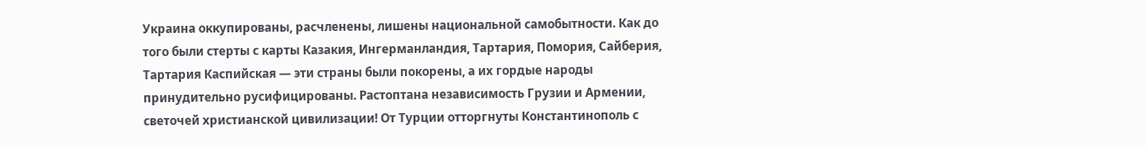Украина оккупированы, расчленены, лишены национальной самобытности. Как до того были стерты с карты Казакия, Ингерманландия, Тартария, Помория, Сайберия, Тартария Каспийская — эти страны были покорены, а их гордые народы принудительно русифицированы. Растоптана независимость Грузии и Армении, светочей христианской цивилизации! От Турции отторгнуты Константинополь с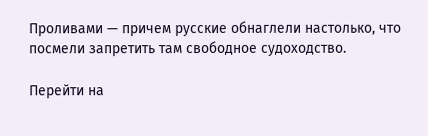Проливами — причем русские обнаглели настолько, что посмели запретить там свободное судоходство.

Перейти на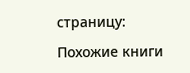страницу:

Похожие книги